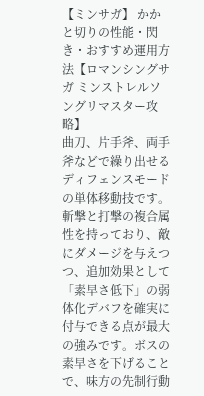【ミンサガ】 かかと切りの性能・閃き・おすすめ運用方法【ロマンシングサガ ミンストレルソングリマスター攻略】
曲刀、片手斧、両手斧などで繰り出せるディフェンスモードの単体移動技です。斬撃と打撃の複合属性を持っており、敵にダメージを与えつつ、追加効果として「素早さ低下」の弱体化デバフを確実に付与できる点が最大の強みです。ボスの素早さを下げることで、味方の先制行動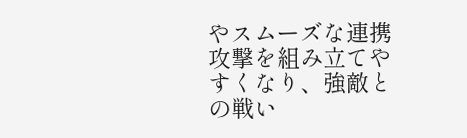やスムーズな連携攻撃を組み立てやすくなり、強敵との戦い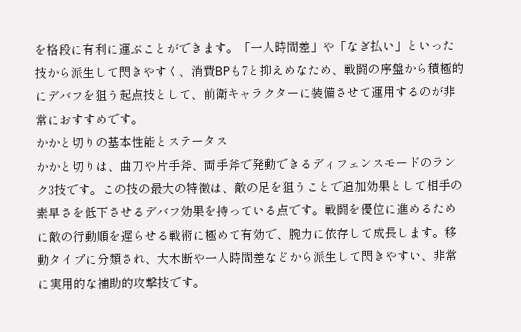を格段に有利に運ぶことができます。「一人時間差」や「なぎ払い」といった技から派生して閃きやすく、消費BPも7と抑えめなため、戦闘の序盤から積極的にデバフを狙う起点技として、前衛キャラクターに装備させて運用するのが非常におすすめです。
かかと切りの基本性能とステータス
かかと切りは、曲刀や片手斧、両手斧で発動できるディフェンスモードのランク3技です。この技の最大の特徴は、敵の足を狙うことで追加効果として相手の素早さを低下させるデバフ効果を持っている点です。戦闘を優位に進めるために敵の行動順を遅らせる戦術に極めて有効で、腕力に依存して成長します。移動タイプに分類され、大木断や一人時間差などから派生して閃きやすい、非常に実用的な補助的攻撃技です。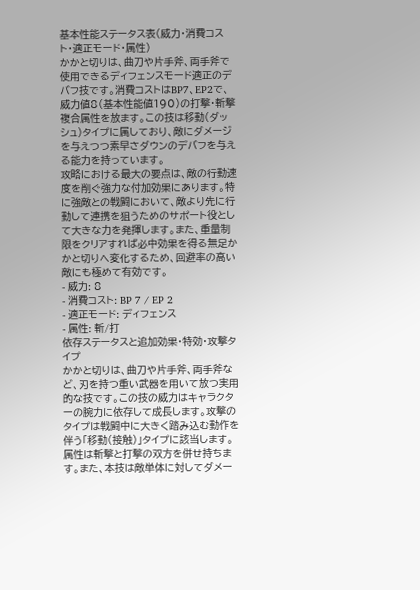基本性能ステータス表(威力・消費コスト・適正モード・属性)
かかと切りは、曲刀や片手斧、両手斧で使用できるディフェンスモード適正のデバフ技です。消費コストはBP7、EP2で、威力値8(基本性能値190)の打撃・斬撃複合属性を放ます。この技は移動(ダッシュ)タイプに属しており、敵にダメージを与えつつ素早さダウンのデバフを与える能力を持っています。
攻略における最大の要点は、敵の行動速度を削ぐ強力な付加効果にあります。特に強敵との戦闘において、敵より先に行動して連携を狙うためのサポート役として大きな力を発揮します。また、重量制限をクリアすれば必中効果を得る無足かかと切りへ変化するため、回避率の高い敵にも極めて有効です。
- 威力: 8
- 消費コスト: BP 7 / EP 2
- 適正モード: ディフェンス
- 属性: 斬/打
依存ステータスと追加効果・特効・攻撃タイプ
かかと切りは、曲刀や片手斧、両手斧など、刃を持つ重い武器を用いて放つ実用的な技です。この技の威力はキャラクターの腕力に依存して成長します。攻撃のタイプは戦闘中に大きく踏み込む動作を伴う「移動(接触)」タイプに該当します。属性は斬撃と打撃の双方を併せ持ちます。また、本技は敵単体に対してダメー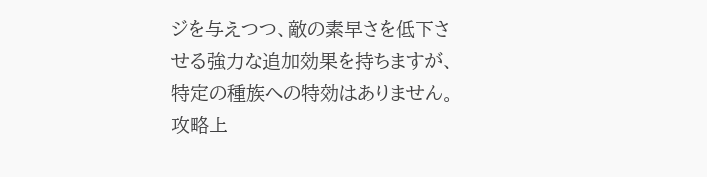ジを与えつつ、敵の素早さを低下させる強力な追加効果を持ちますが、特定の種族への特効はありません。
攻略上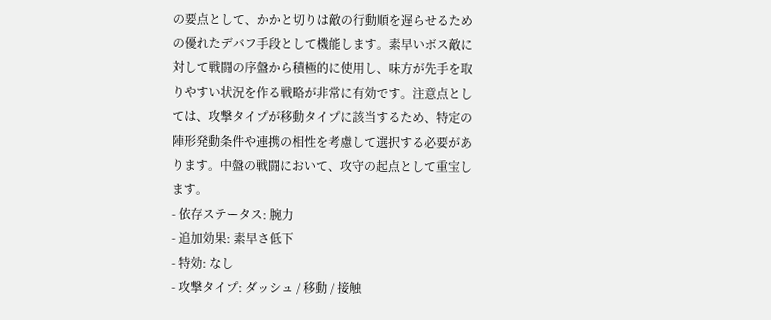の要点として、かかと切りは敵の行動順を遅らせるための優れたデバフ手段として機能します。素早いボス敵に対して戦闘の序盤から積極的に使用し、味方が先手を取りやすい状況を作る戦略が非常に有効です。注意点としては、攻撃タイプが移動タイプに該当するため、特定の陣形発動条件や連携の相性を考慮して選択する必要があります。中盤の戦闘において、攻守の起点として重宝します。
- 依存ステータス: 腕力
- 追加効果: 素早さ低下
- 特効: なし
- 攻撃タイプ: ダッシュ / 移動 / 接触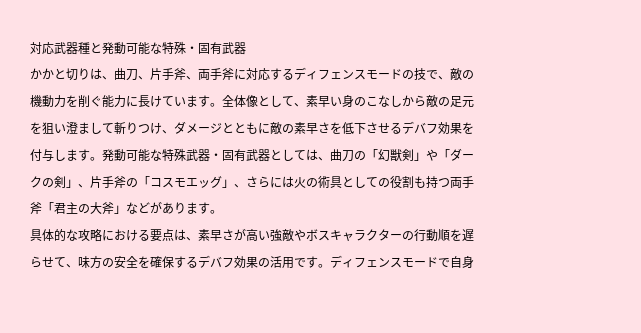対応武器種と発動可能な特殊・固有武器
かかと切りは、曲刀、片手斧、両手斧に対応するディフェンスモードの技で、敵の機動力を削ぐ能力に長けています。全体像として、素早い身のこなしから敵の足元を狙い澄まして斬りつけ、ダメージとともに敵の素早さを低下させるデバフ効果を付与します。発動可能な特殊武器・固有武器としては、曲刀の「幻獣剣」や「ダークの剣」、片手斧の「コスモエッグ」、さらには火の術具としての役割も持つ両手斧「君主の大斧」などがあります。
具体的な攻略における要点は、素早さが高い強敵やボスキャラクターの行動順を遅らせて、味方の安全を確保するデバフ効果の活用です。ディフェンスモードで自身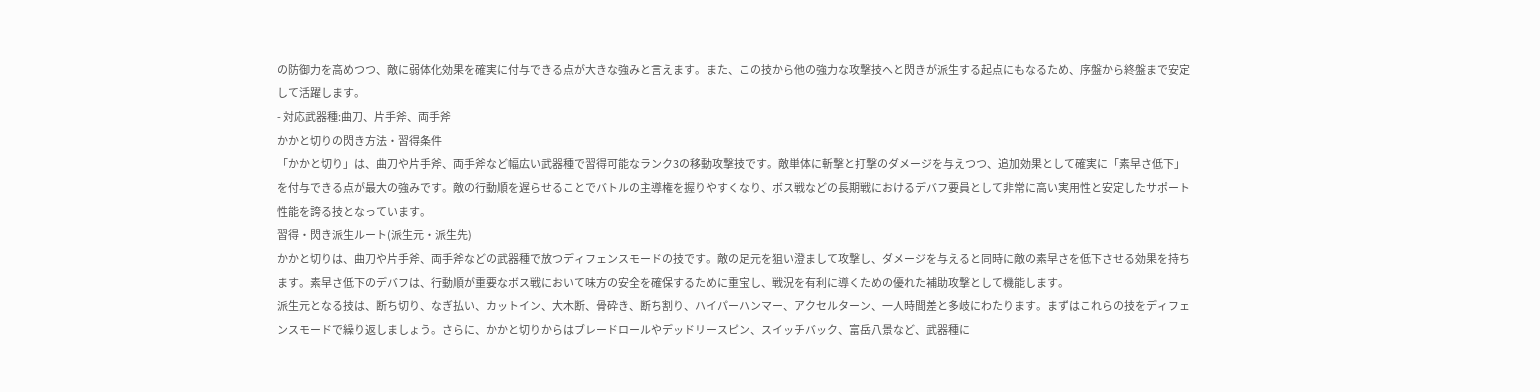の防御力を高めつつ、敵に弱体化効果を確実に付与できる点が大きな強みと言えます。また、この技から他の強力な攻撃技へと閃きが派生する起点にもなるため、序盤から終盤まで安定して活躍します。
- 対応武器種:曲刀、片手斧、両手斧
かかと切りの閃き方法・習得条件
「かかと切り」は、曲刀や片手斧、両手斧など幅広い武器種で習得可能なランク3の移動攻撃技です。敵単体に斬撃と打撃のダメージを与えつつ、追加効果として確実に「素早さ低下」を付与できる点が最大の強みです。敵の行動順を遅らせることでバトルの主導権を握りやすくなり、ボス戦などの長期戦におけるデバフ要員として非常に高い実用性と安定したサポート性能を誇る技となっています。
習得・閃き派生ルート(派生元・派生先)
かかと切りは、曲刀や片手斧、両手斧などの武器種で放つディフェンスモードの技です。敵の足元を狙い澄まして攻撃し、ダメージを与えると同時に敵の素早さを低下させる効果を持ちます。素早さ低下のデバフは、行動順が重要なボス戦において味方の安全を確保するために重宝し、戦況を有利に導くための優れた補助攻撃として機能します。
派生元となる技は、断ち切り、なぎ払い、カットイン、大木断、骨砕き、断ち割り、ハイパーハンマー、アクセルターン、一人時間差と多岐にわたります。まずはこれらの技をディフェンスモードで繰り返しましょう。さらに、かかと切りからはブレードロールやデッドリースピン、スイッチバック、富岳八景など、武器種に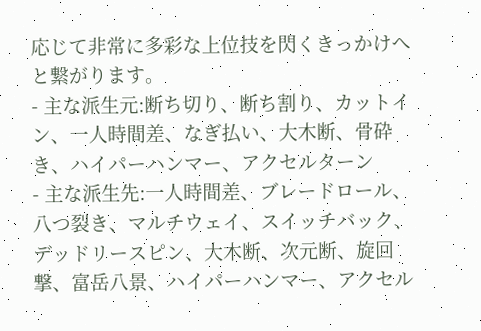応じて非常に多彩な上位技を閃くきっかけへと繋がります。
- 主な派生元:断ち切り、断ち割り、カットイン、一人時間差、なぎ払い、大木断、骨砕き、ハイパーハンマー、アクセルターン
- 主な派生先:一人時間差、ブレードロール、八つ裂き、マルチウェイ、スイッチバック、デッドリースピン、大木断、次元断、旋回撃、富岳八景、ハイパーハンマー、アクセル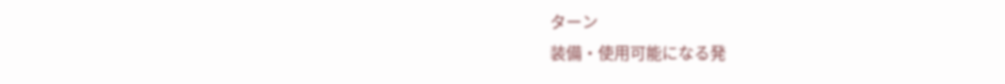ターン
装備・使用可能になる発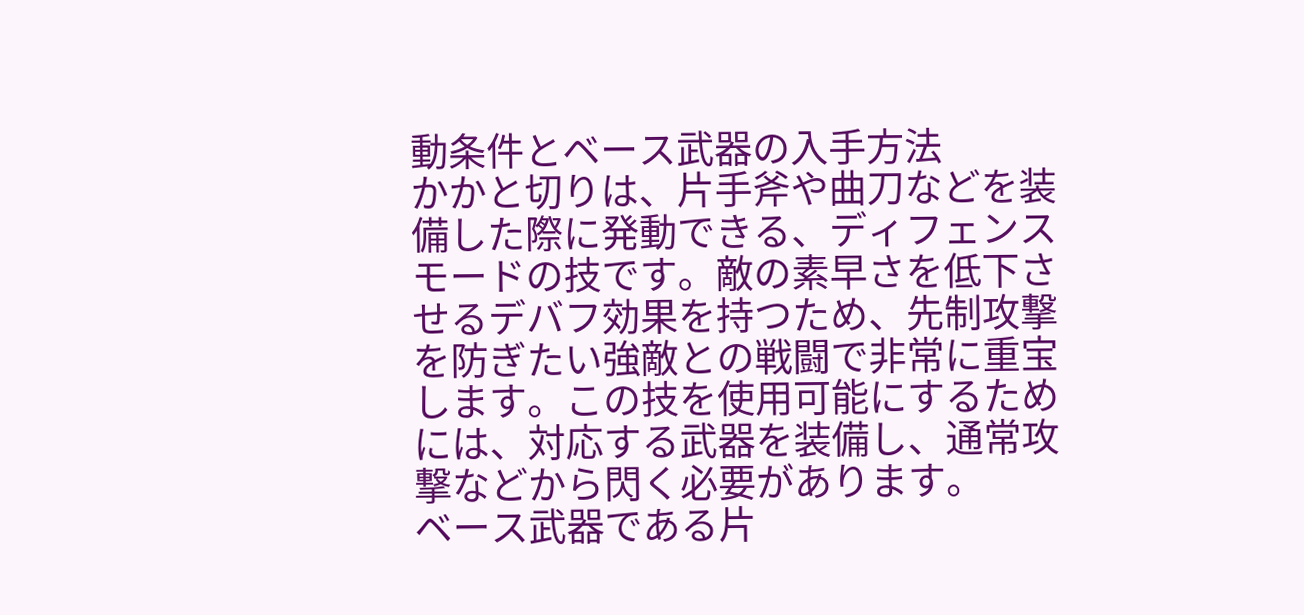動条件とベース武器の入手方法
かかと切りは、片手斧や曲刀などを装備した際に発動できる、ディフェンスモードの技です。敵の素早さを低下させるデバフ効果を持つため、先制攻撃を防ぎたい強敵との戦闘で非常に重宝します。この技を使用可能にするためには、対応する武器を装備し、通常攻撃などから閃く必要があります。
ベース武器である片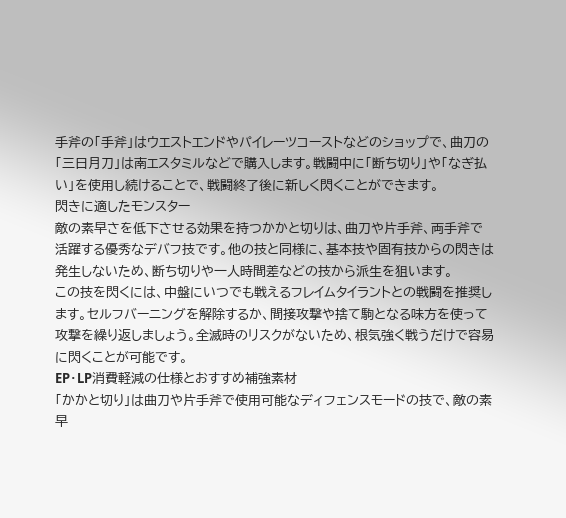手斧の「手斧」はウエストエンドやパイレーツコーストなどのショップで、曲刀の「三日月刀」は南エスタミルなどで購入します。戦闘中に「断ち切り」や「なぎ払い」を使用し続けることで、戦闘終了後に新しく閃くことができます。
閃きに適したモンスター
敵の素早さを低下させる効果を持つかかと切りは、曲刀や片手斧、両手斧で活躍する優秀なデバフ技です。他の技と同様に、基本技や固有技からの閃きは発生しないため、断ち切りや一人時間差などの技から派生を狙います。
この技を閃くには、中盤にいつでも戦えるフレイムタイラントとの戦闘を推奨します。セルフバーニングを解除するか、間接攻撃や捨て駒となる味方を使って攻撃を繰り返しましょう。全滅時のリスクがないため、根気強く戦うだけで容易に閃くことが可能です。
EP・LP消費軽減の仕様とおすすめ補強素材
「かかと切り」は曲刀や片手斧で使用可能なディフェンスモードの技で、敵の素早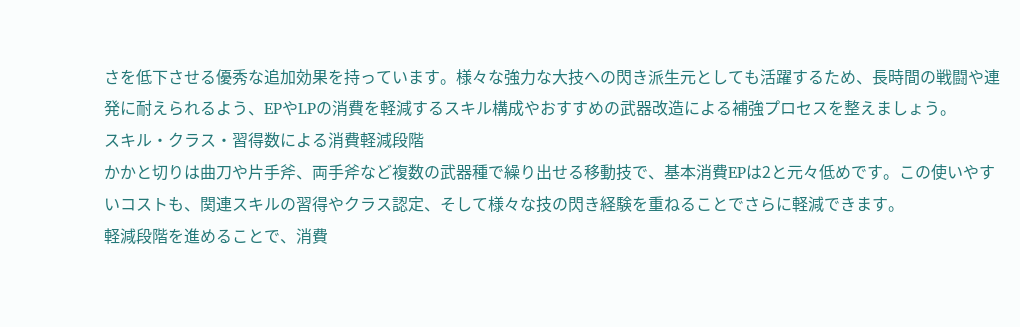さを低下させる優秀な追加効果を持っています。様々な強力な大技への閃き派生元としても活躍するため、長時間の戦闘や連発に耐えられるよう、EPやLPの消費を軽減するスキル構成やおすすめの武器改造による補強プロセスを整えましょう。
スキル・クラス・習得数による消費軽減段階
かかと切りは曲刀や片手斧、両手斧など複数の武器種で繰り出せる移動技で、基本消費EPは2と元々低めです。この使いやすいコストも、関連スキルの習得やクラス認定、そして様々な技の閃き経験を重ねることでさらに軽減できます。
軽減段階を進めることで、消費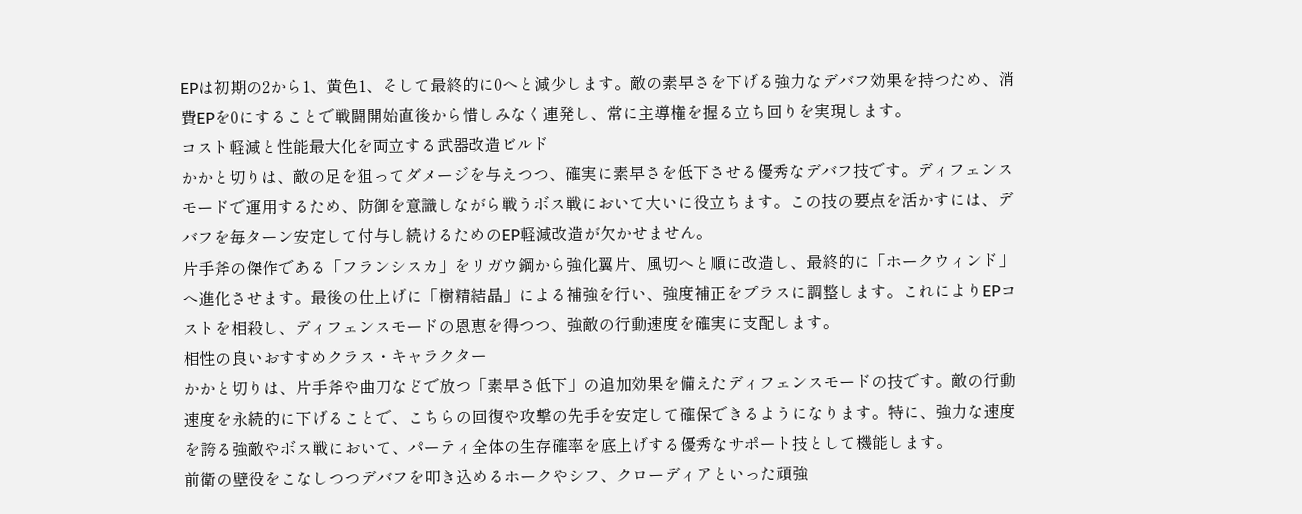EPは初期の2から1、黄色1、そして最終的に0へと減少します。敵の素早さを下げる強力なデバフ効果を持つため、消費EPを0にすることで戦闘開始直後から惜しみなく連発し、常に主導権を握る立ち回りを実現します。
コスト軽減と性能最大化を両立する武器改造ビルド
かかと切りは、敵の足を狙ってダメージを与えつつ、確実に素早さを低下させる優秀なデバフ技です。ディフェンスモードで運用するため、防御を意識しながら戦うボス戦において大いに役立ちます。この技の要点を活かすには、デバフを毎ターン安定して付与し続けるためのEP軽減改造が欠かせません。
片手斧の傑作である「フランシスカ」をリガウ鋼から強化翼片、風切へと順に改造し、最終的に「ホークウィンド」へ進化させます。最後の仕上げに「樹精結晶」による補強を行い、強度補正をプラスに調整します。これによりEPコストを相殺し、ディフェンスモードの恩恵を得つつ、強敵の行動速度を確実に支配します。
相性の良いおすすめクラス・キャラクター
かかと切りは、片手斧や曲刀などで放つ「素早さ低下」の追加効果を備えたディフェンスモードの技です。敵の行動速度を永続的に下げることで、こちらの回復や攻撃の先手を安定して確保できるようになります。特に、強力な速度を誇る強敵やボス戦において、パーティ全体の生存確率を底上げする優秀なサポート技として機能します。
前衛の壁役をこなしつつデバフを叩き込めるホークやシフ、クローディアといった頑強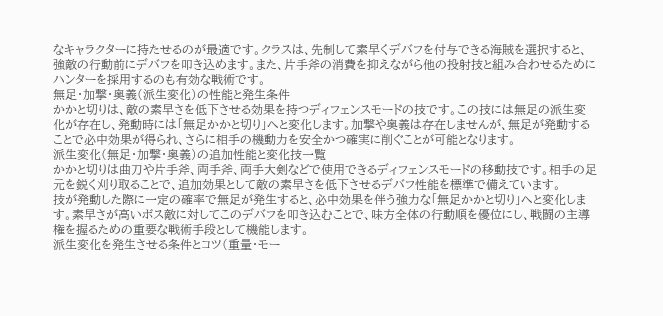なキャラクターに持たせるのが最適です。クラスは、先制して素早くデバフを付与できる海賊を選択すると、強敵の行動前にデバフを叩き込めます。また、片手斧の消費を抑えながら他の投射技と組み合わせるためにハンターを採用するのも有効な戦術です。
無足・加撃・奥義(派生変化)の性能と発生条件
かかと切りは、敵の素早さを低下させる効果を持つディフェンスモードの技です。この技には無足の派生変化が存在し、発動時には「無足かかと切り」へと変化します。加撃や奥義は存在しませんが、無足が発動することで必中効果が得られ、さらに相手の機動力を安全かつ確実に削ぐことが可能となります。
派生変化(無足・加撃・奥義)の追加性能と変化技一覧
かかと切りは曲刀や片手斧、両手斧、両手大剣などで使用できるディフェンスモードの移動技です。相手の足元を鋭く刈り取ることで、追加効果として敵の素早さを低下させるデバフ性能を標準で備えています。
技が発動した際に一定の確率で無足が発生すると、必中効果を伴う強力な「無足かかと切り」へと変化します。素早さが高いボス敵に対してこのデバフを叩き込むことで、味方全体の行動順を優位にし、戦闘の主導権を握るための重要な戦術手段として機能します。
派生変化を発生させる条件とコツ(重量・モー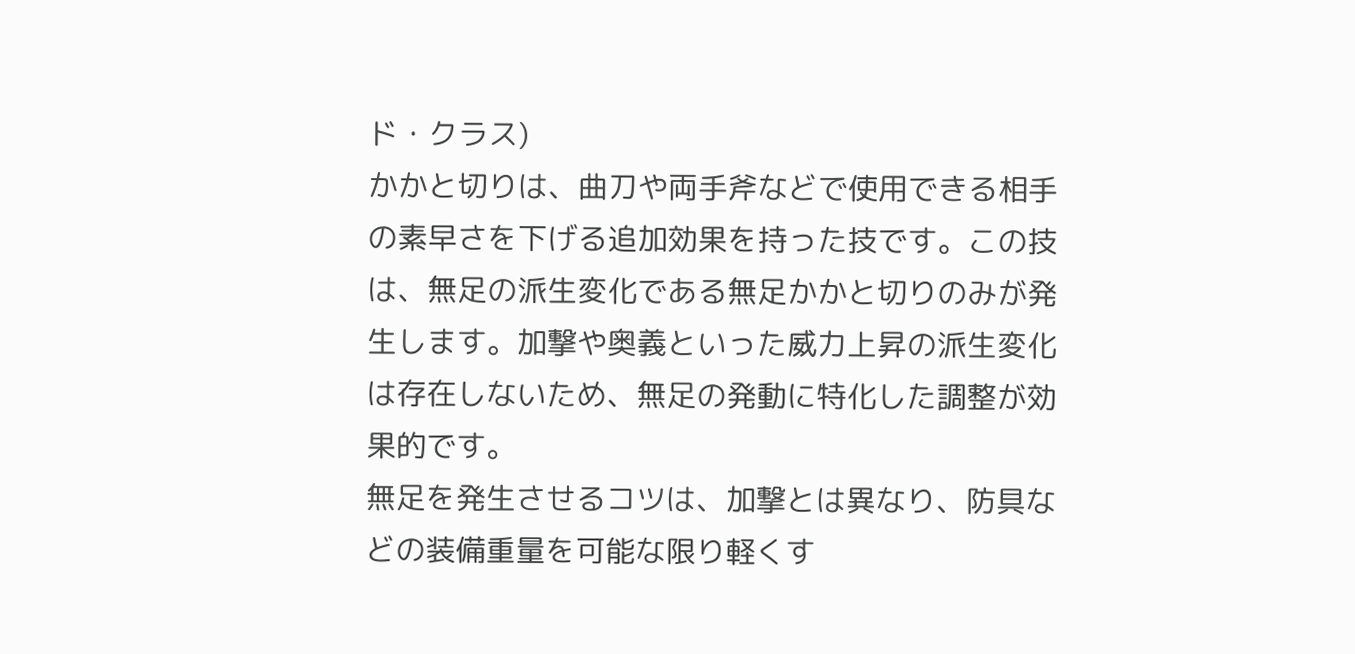ド・クラス)
かかと切りは、曲刀や両手斧などで使用できる相手の素早さを下げる追加効果を持った技です。この技は、無足の派生変化である無足かかと切りのみが発生します。加撃や奥義といった威力上昇の派生変化は存在しないため、無足の発動に特化した調整が効果的です。
無足を発生させるコツは、加撃とは異なり、防具などの装備重量を可能な限り軽くす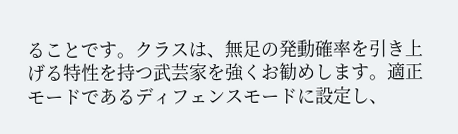ることです。クラスは、無足の発動確率を引き上げる特性を持つ武芸家を強くお勧めします。適正モードであるディフェンスモードに設定し、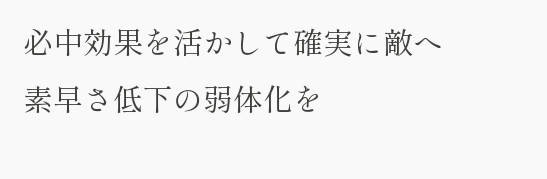必中効果を活かして確実に敵へ素早さ低下の弱体化を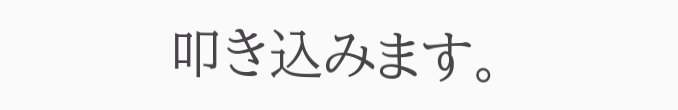叩き込みます。